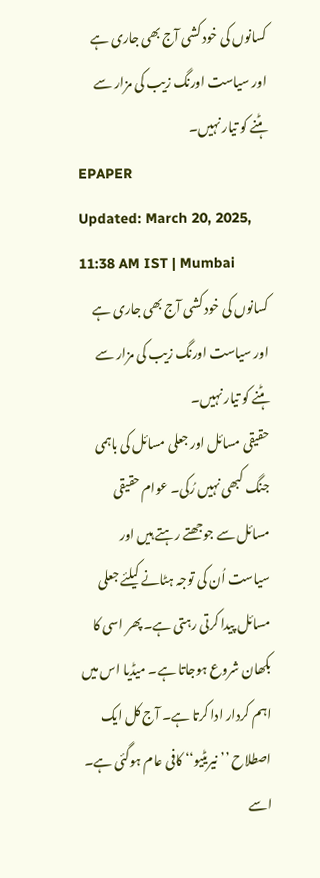کسانوں کی خود کشی آج بھی جاری ہے اور سیاست اورنگ زیب کی مزار سے ہٹنے کو تیار نہیں۔
EPAPER
Updated: March 20, 2025, 11:38 AM IST | Mumbai
کسانوں کی خود کشی آج بھی جاری ہے اور سیاست اورنگ زیب کی مزار سے ہٹنے کو تیار نہیں۔
حقیقی مسائل اور جعلی مسائل کی باہمی جنگ کبھی نہیں رُکی۔ عوام حقیقی مسائل سے جوجھتے رہتے ہیں اور سیاست اُن کی توجہ ہٹانے کیلئے جعلی مسائل پیدا کرتی رہتی ہے۔ پھر اسی کا بکھان شروع ہوجاتا ہے۔ میڈیا اس میں اہم کردار ادا کرتا ہے۔ آج کل ایک اصطلاح ’’نیریٹیو‘‘ کافی عام ہوگئی ہے۔ اسے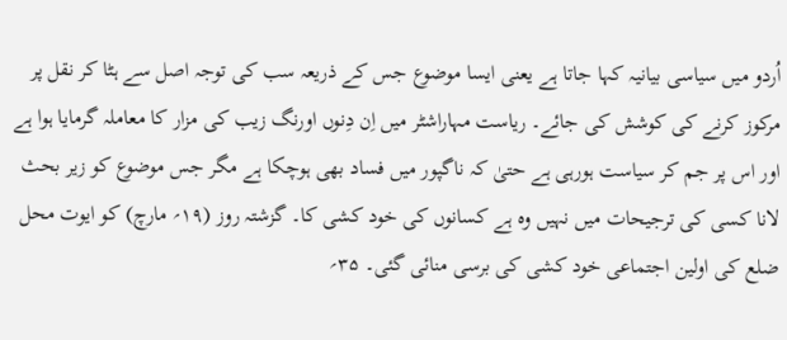اُردو میں سیاسی بیانیہ کہا جاتا ہے یعنی ایسا موضوع جس کے ذریعہ سب کی توجہ اصل سے ہٹا کر نقل پر مرکوز کرنے کی کوشش کی جائے۔ ریاست مہاراشٹر میں اِن دِنوں اورنگ زیب کی مزار کا معاملہ گرمایا ہوا ہے اور اس پر جم کر سیاست ہورہی ہے حتیٰ کہ ناگپور میں فساد بھی ہوچکا ہے مگر جس موضوع کو زیر بحث لانا کسی کی ترجیحات میں نہیں وہ ہے کسانوں کی خود کشی کا۔ گزشتہ روز (۱۹؍ مارچ) کو ایوت محل ضلع کی اولین اجتماعی خود کشی کی برسی منائی گئی۔ ۳۵؍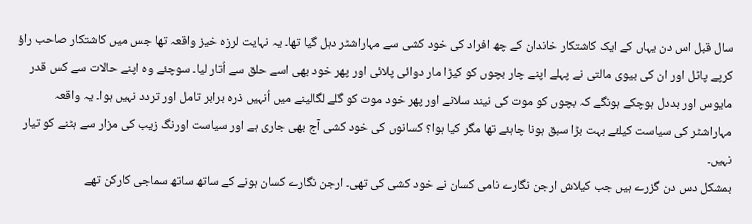سال قبل اس دن یہاں کے ایک کاشتکار خاندان کے چھ افراد کی خود کشی سے مہاراشٹر دہل گیا تھا۔ یہ نہایت لرزہ خیز واقعہ تھا جس میں کاشتکار صاحب راؤ کرپے پاٹل اور ان کی بیوی مالتی نے پہلے اپنے چار بچوں کو کیڑا مار دوائی پلائی اور پھر خود بھی اسے حلق سے اُتار لیا۔ سوچئے وہ اپنے حالات سے کس قدر مایوس اور بددل ہوچکے ہونگے کہ بچوں کو موت کی نیند سلانے اور پھر خود موت کو گلے لگالینے میں اُنہیں ذرہ برابر تامل اور تردد نہیں ہوا۔ یہ واقعہ مہاراشٹر کی سیاست کیلئے بہت بڑا سبق ہونا چاہئے تھا مگر کیا ہوا؟ کسانوں کی خود کشی آج بھی جاری ہے اور سیاست اورنگ زیب کی مزار سے ہٹنے کو تیار نہیں۔
بمشکل دس دن گزرے ہیں جب کیلاش ارجن نگارے نامی کسان نے خود کشی کی تھی۔ ارجن نگارے کسان ہونے کے ساتھ ساتھ سماجی کارکن تھے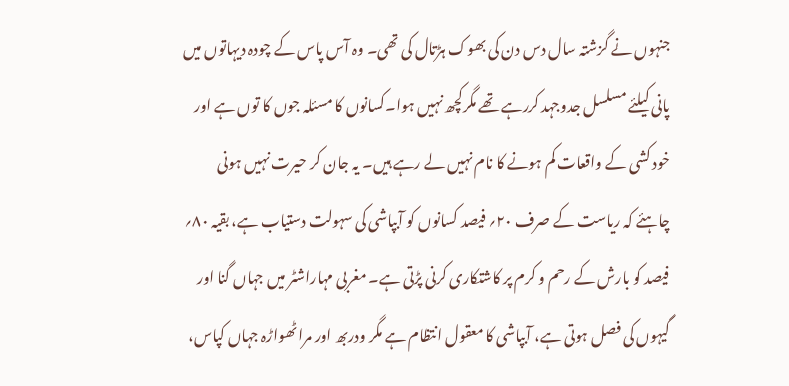جنہوں نے گزشتہ سال دس دن کی بھوک ہڑتال کی تھی۔ وہ آس پاس کے چودہ دیہاتوں میں پانی کیلئے مسلسل جدوجہد کررہے تھے مگرکچھ نہیں ہوا۔کسانوں کا مسئلہ جوں کا توں ہے اور خود کشی کے واقعات کم ہونے کا نام نہیں لے رہے ہیں۔ یہ جان کر حیرت نہیں ہونی چاہئے کہ ریاست کے صرف ۲۰؍ فیصد کسانوں کو آبپاشی کی سہولت دستیاب ہے، بقیہ ۸۰؍ فیصد کو بارش کے رحم و کرم پر کاشتکاری کرنی پڑتی ہے۔ مغربی مہاراشٹر میں جہاں گنا اور گیہوں کی فصل ہوتی ہے، آبپاشی کا معقول انتظام ہے مگر ودربھ اور مراٹھواڑہ جہاں کپاس،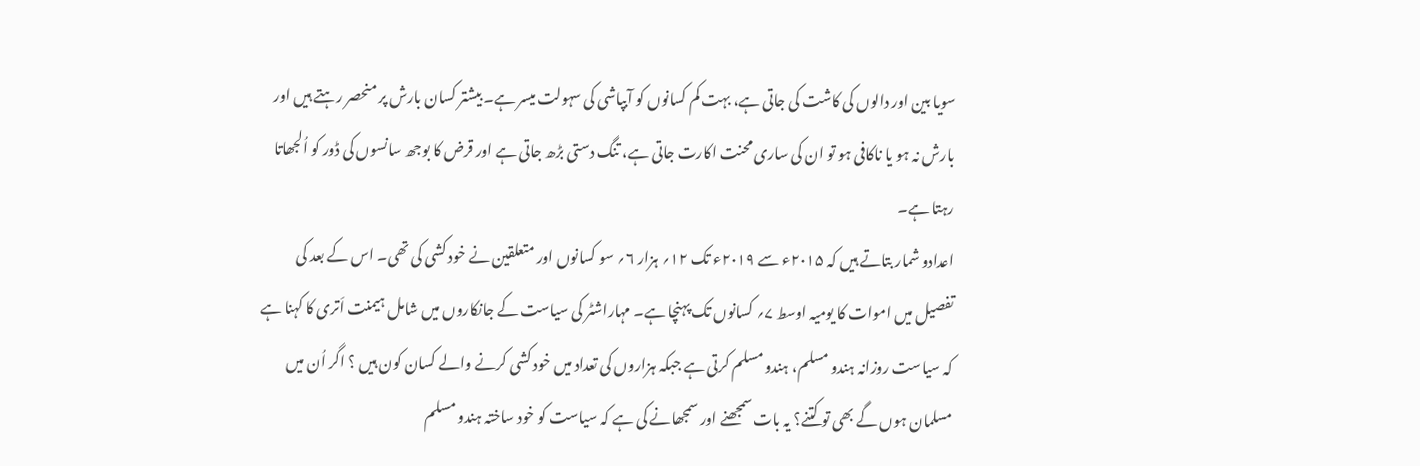سویا بین اور دالوں کی کاشت کی جاتی ہے، بہت کم کسانوں کو آبپاشی کی سہولت میسر ہے۔ بیشتر کسان بارش پر منحصر رہتے ہیں اور بارش نہ ہو یا ناکافی ہو تو ان کی ساری محنت اکارت جاتی ہے، تنگ دستی بڑھ جاتی ہے اور قرض کا بوجھ سانسوں کی ڈور کو اُلجھاتا رہتا ہے۔
اعدادو شمار بتاتے ہیں کہ ۲۰۱۵ء سے ۲۰۱۹ء تک ۱۲؍ ہزار ۶؍ سو کسانوں اور متعلقین نے خود کشی کی تھی۔ اس کے بعد کی تفصیل میں اموات کا یومیہ اوسط ۷؍ کسانوں تک پہنچا ہے۔ مہاراشٹر کی سیاست کے جانکاروں میں شامل ہیمنت اَتری کا کہنا ہے کہ سیاست روزانہ ہندو مسلم، ہندو مسلم کرتی ہے جبکہ ہزاروں کی تعداد میں خود کشی کرنے والے کسان کون ہیں ؟ اگر اُن میں مسلمان ہوں گے بھی تو کتنے؟ یہ بات سمجھنے اور سمجھانے کی ہے کہ سیاست کو خود ساختہ ہندو مسلم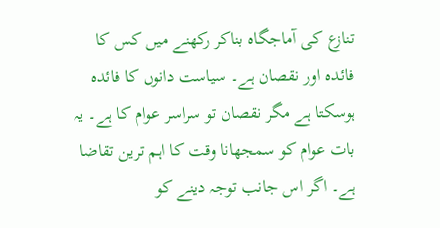تنازع کی آماجگاہ بناکر رکھنے میں کس کا فائدہ اور نقصان ہے۔ سیاست دانوں کا فائدہ ہوسکتا ہے مگر نقصان تو سراسر عوام کا ہے۔ یہ بات عوام کو سمجھانا وقت کا اہم ترین تقاضا ہے۔ اگر اس جانب توجہ دینے کو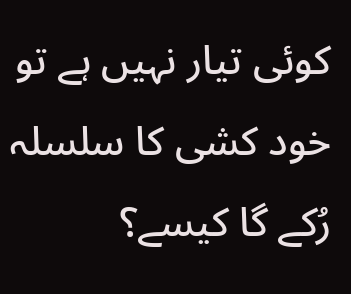کوئی تیار نہیں ہے تو خود کشی کا سلسلہ رُکے گا کیسے؟